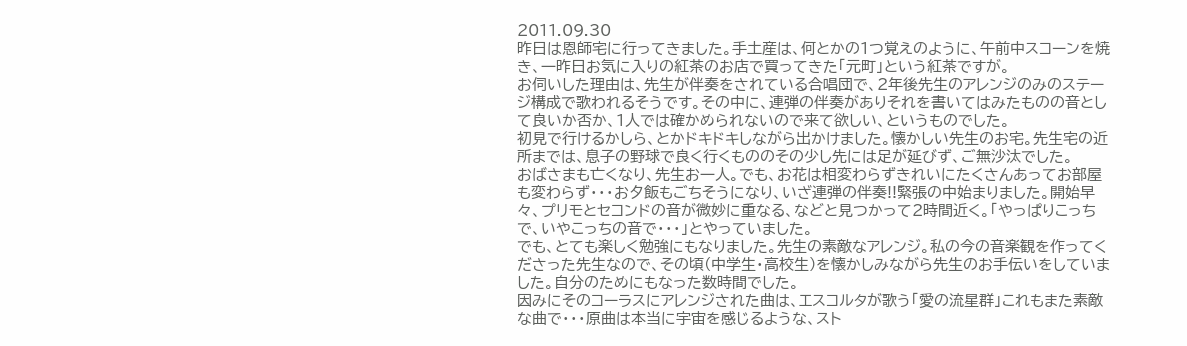2011.09.30
昨日は恩師宅に行ってきました。手土産は、何とかの1つ覚えのように、午前中スコーンを焼き、一昨日お気に入りの紅茶のお店で買ってきた「元町」という紅茶ですが。
お伺いした理由は、先生が伴奏をされている合唱団で、2年後先生のアレンジのみのステージ構成で歌われるそうです。その中に、連弾の伴奏がありそれを書いてはみたものの音として良いか否か、1人では確かめられないので来て欲しい、というものでした。
初見で行けるかしら、とかドキドキしながら出かけました。懐かしい先生のお宅。先生宅の近所までは、息子の野球で良く行くもののその少し先には足が延びず、ご無沙汰でした。
おばさまも亡くなり、先生お一人。でも、お花は相変わらずきれいにたくさんあってお部屋も変わらず・・・お夕飯もごちそうになり、いざ連弾の伴奏!!緊張の中始まりました。開始早々、プリモとセコンドの音が微妙に重なる、などと見つかって2時間近く。「やっぱりこっちで、いやこっちの音で・・・」とやっていました。
でも、とても楽しく勉強にもなりました。先生の素敵なアレンジ。私の今の音楽観を作ってくださった先生なので、その頃(中学生・高校生)を懐かしみながら先生のお手伝いをしていました。自分のためにもなった数時間でした。
因みにそのコーラスにアレンジされた曲は、エスコルタが歌う「愛の流星群」これもまた素敵な曲で・・・原曲は本当に宇宙を感じるような、スト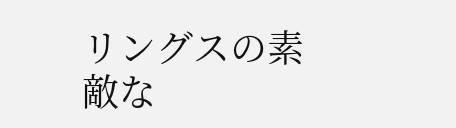リングスの素敵な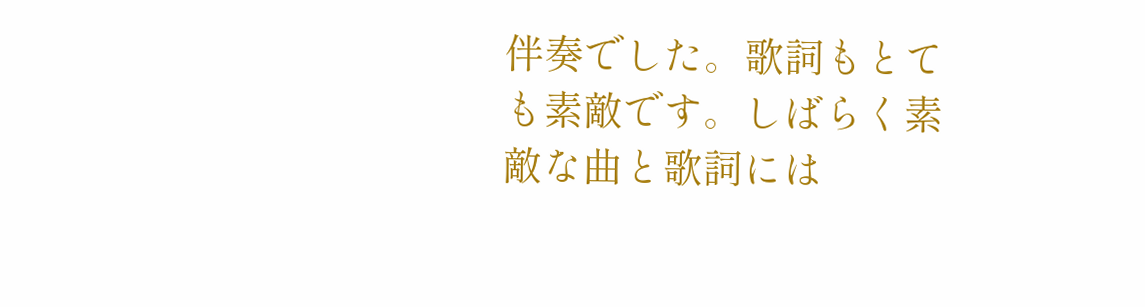伴奏でした。歌詞もとても素敵です。しばらく素敵な曲と歌詞には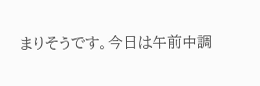まりそうです。今日は午前中調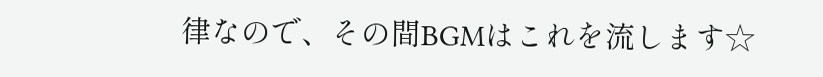律なので、その間BGMはこれを流します☆